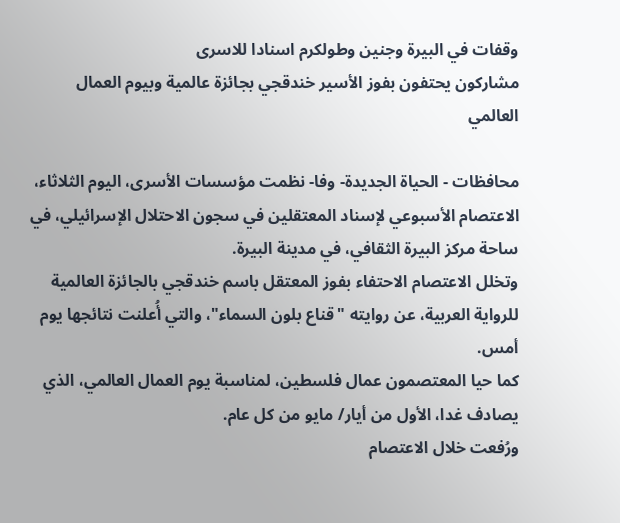وقفات في البيرة وجنين وطولكرم اسنادا للاسرى
مشاركون يحتفون بفوز الأسير خندقجي بجائزة عالمية وبيوم العمال العالمي

محافظات - الحياة الجديدة- وفا- نظمت مؤسسات الأسرى، اليوم الثلاثاء، الاعتصام الأسبوعي لإسناد المعتقلين في سجون الاحتلال الإسرائيلي، في ساحة مركز البيرة الثقافي، في مدينة البيرة.
وتخلل الاعتصام الاحتفاء بفوز المعتقل باسم خندقجي بالجائزة العالمية للرواية العربية، عن روايته "قناع بلون السماء"، والتي أُعلنت نتائجها يوم أمس.
كما حيا المعتصمون عمال فلسطين، لمناسبة يوم العمال العالمي، الذي يصادف غدا، الأول من أيار/ مايو من كل عام.
ورُفعت خلال الاعتصام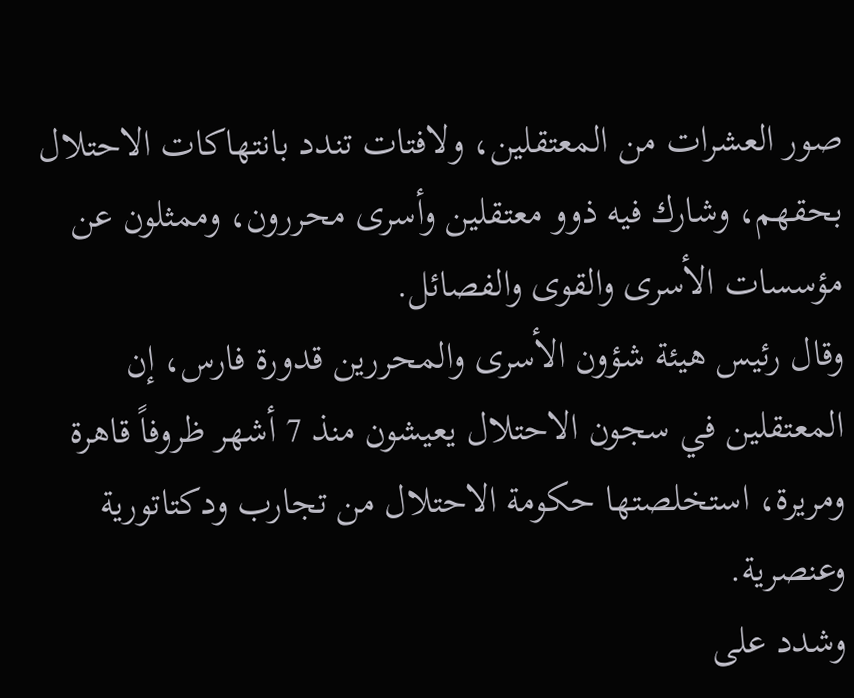صور العشرات من المعتقلين، ولافتات تندد بانتهاكات الاحتلال بحقهم، وشارك فيه ذوو معتقلين وأسرى محررون، وممثلون عن مؤسسات الأسرى والقوى والفصائل.
وقال رئيس هيئة شؤون الأسرى والمحررين قدورة فارس، إن المعتقلين في سجون الاحتلال يعيشون منذ 7 أشهر ظروفاً قاهرة ومريرة، استخلصتها حكومة الاحتلال من تجارب ودكتاتورية وعنصرية.
وشدد على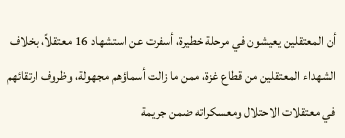أن المعتقلين يعيشون في مرحلة خطيرة، أسفرت عن استشهاد 16 معتقلاً، بخلاف الشهداء المعتقلين من قطاع غزة، ممن ما زالت أسماؤهم مجهولة، وظروف ارتقائهم في معتقلات الاحتلال ومعسكراته ضمن جريمة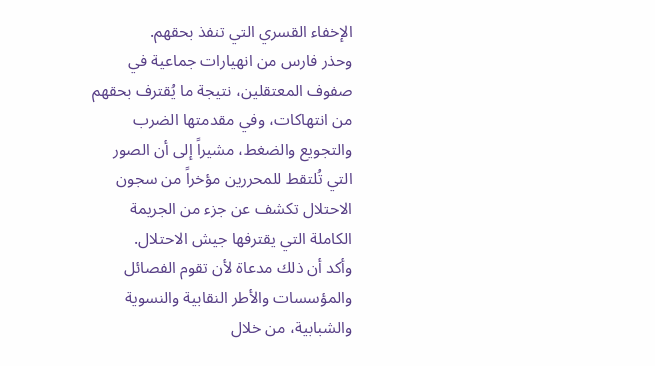الإخفاء القسري التي تنفذ بحقهم.
وحذر فارس من انهيارات جماعية في صفوف المعتقلين، نتيجة ما يُقترف بحقهم من انتهاكات، وفي مقدمتها الضرب والتجويع والضغط، مشيراً إلى أن الصور التي تُلتقط للمحررين مؤخراً من سجون الاحتلال تكشف عن جزء من الجريمة الكاملة التي يقترفها جيش الاحتلال.
وأكد أن ذلك مدعاة لأن تقوم الفصائل والمؤسسات والأطر النقابية والنسوية والشبابية، من خلال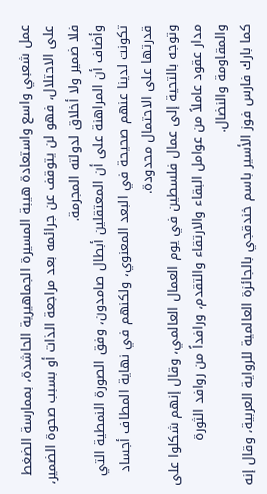عمل شعبي واسع واستعادة هيبة المسيرة الجماهيرية الحاشدة، بممارسة الضغط على الاحتلال، فهو لن يتوقف عن جرائمه بعد مراجعة الذات أو بسبب صحوة الضمير، فلا ضمير ولا أخلاق لدولته المجرمة.
وأضاف أن المراهنة على أن المعتقلين أبطال صامدون، وفق الصورة النمطية التي تكونت لدينا عنهم صحيحة في البعد المعنوي، ولكنهم في نهاية المطاف أجساد قدرتها على الاحتمال محدودة.
وتوجه بالتحية إلى عمال فلسطين في يوم العمال العالمي، وقال إنهم شكلوا على مدار عقود عاملاً من عوامل البقاء والارتقاء والتقدم، ورافداً من روافد الثورة والمقاومة والنضال.
كما بارك فارس فوز الأسير باسم خندقجي بالجائزة العالمية للرواية العربية، وقال إنه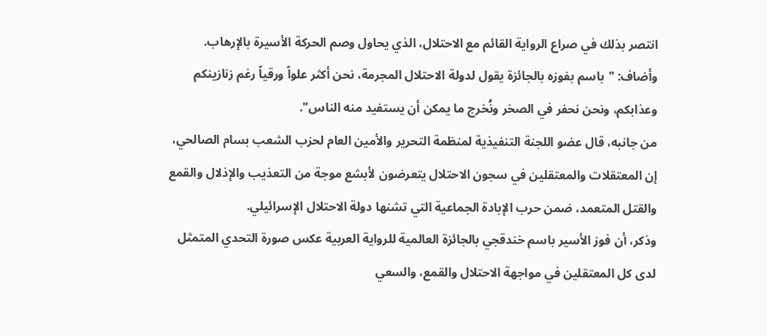انتصر بذلك في صراع الرواية القائم مع الاحتلال، الذي يحاول وصم الحركة الأسيرة بالإرهاب.
وأضاف: "باسم بفوزه بالجائزة يقول لدولة الاحتلال المجرمة، نحن أكثر علواً ورقياً رغم زنازينكم وعذابكم، ونحن نحفر في الصخر ونُخرج ما يمكن أن يستفيد منه الناس".
من جانبه، قال عضو اللجنة التنفيذية لمنظمة التحرير والأمين العام لحزب الشعب بسام الصالحي، إن المعتقلات والمعتقلين في سجون الاحتلال يتعرضون لأبشع موجة من التعذيب والإذلال والقمع والقتل المتعمد، ضمن حرب الإبادة الجماعية التي تشنها دولة الاحتلال الإسرائيلي.
وذكر، أن فوز الأسير باسم خندقجي بالجائزة العالمية للرواية العربية عكس صورة التحدي المتمثل لدى كل المعتقلين في مواجهة الاحتلال والقمع، والسعي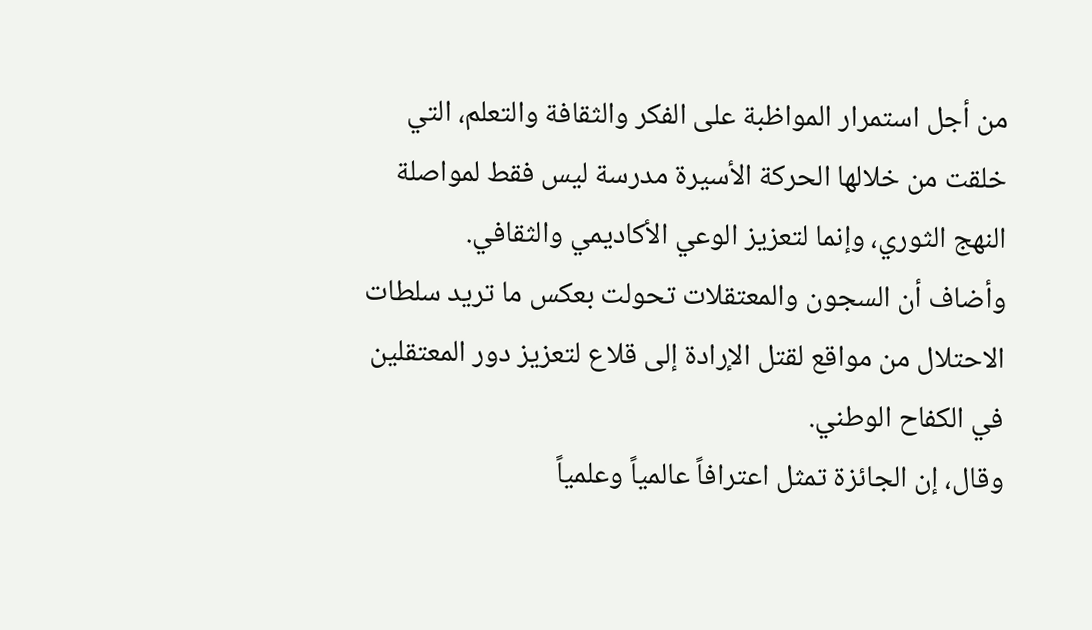من أجل استمرار المواظبة على الفكر والثقافة والتعلم، التي خلقت من خلالها الحركة الأسيرة مدرسة ليس فقط لمواصلة النهج الثوري، وإنما لتعزيز الوعي الأكاديمي والثقافي.
وأضاف أن السجون والمعتقلات تحولت بعكس ما تريد سلطات الاحتلال من مواقع لقتل الإرادة إلى قلاع لتعزيز دور المعتقلين في الكفاح الوطني.
وقال، إن الجائزة تمثل اعترافاً عالمياً وعلمياً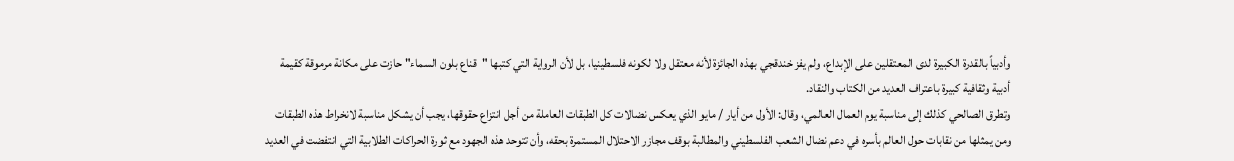وأدبياً بالقدرة الكبيرة لدى المعتقلين على الإبداع، ولم يفز خندقجي بهذه الجائزة لأنه معتقل ولا لكونه فلسطينيا، بل لأن الرواية التي كتبها "قناع بلون السماء" حازت على مكانة مرموقة كقيمة أدبية وثقافية كبيرة باعتراف العديد من الكتاب والنقاد.
وتطرق الصالحي كذلك إلى مناسبة يوم العمال العالمي، وقال: الأول من أيار / مايو الذي يعكس نضالات كل الطبقات العاملة من أجل انتزاع حقوقها، يجب أن يشكل مناسبة لانخراط هذه الطبقات ومن يمثلها من نقابات حول العالم بأسره في دعم نضال الشعب الفلسطيني والمطالبة بوقف مجازر الاحتلال المستمرة بحقه، وأن تتوحد هذه الجهود مع ثورة الحراكات الطلابية التي انتفضت في العديد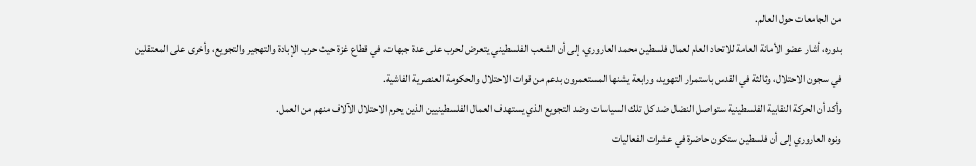من الجامعات حول العالم.
بدوره، أشار عضو الأمانة العامة للاتحاد العام لعمال فلسطين محمد العاروري، إلى أن الشعب الفلسطيني يتعرض لحرب على عدة جبهات، في قطاع غزة حيث حرب الإبادة والتهجير والتجويع، وأخرى على المعتقلين في سجون الاحتلال، وثالثة في القدس باستمرار التهويد، ورابعة يشنها المستعمرون بدعم من قوات الاحتلال والحكومة العنصرية الفاشية.
وأكد أن الحركة النقابية الفلسطينية ستواصل النضال ضد كل تلك السياسات وضد التجويع الذي يستهدف العمال الفلسطينيين الذين يحرم الاحتلال الآلاف منهم من العمل.
ونوه العاروري إلى أن فلسطين ستكون حاضرة في عشرات الفعاليات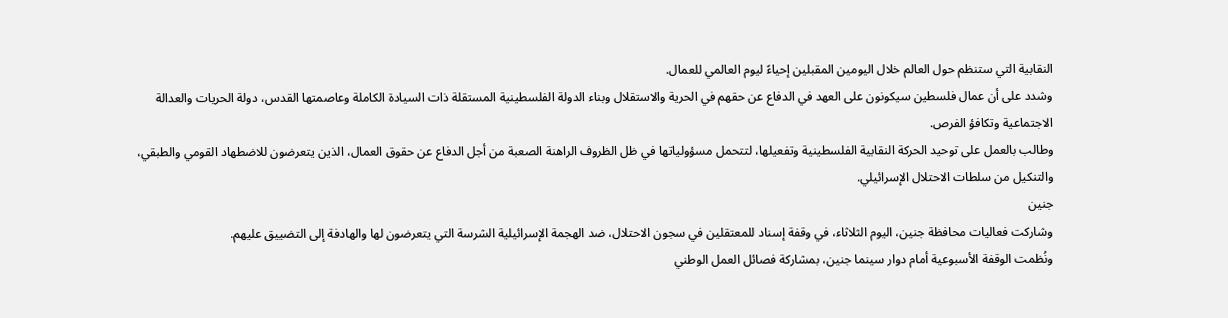النقابية التي ستنظم حول العالم خلال اليومين المقبلين إحياءً ليوم العالمي للعمال.
وشدد على أن عمال فلسطين سيكونون على العهد في الدفاع عن حقهم في الحرية والاستقلال وبناء الدولة الفلسطينية المستقلة ذات السيادة الكاملة وعاصمتها القدس، دولة الحريات والعدالة الاجتماعية وتكافؤ الفرص.
وطالب بالعمل على توحيد الحركة النقابية الفلسطينية وتفعيلها، لتتحمل مسؤولياتها في ظل الظروف الراهنة الصعبة من أجل الدفاع عن حقوق العمال، الذين يتعرضون للاضطهاد القومي والطبقي، والتنكيل من سلطات الاحتلال الإسرائيلي.
جنين
وشاركت فعاليات محافظة جنين، اليوم الثلاثاء، في وقفة إسناد للمعتقلين في سجون الاحتلال، ضد الهجمة الإسرائيلية الشرسة التي يتعرضون لها والهادفة إلى التضييق عليهم.
ونُظمت الوقفة الأسبوعية أمام دوار سينما جنين، بمشاركة فصائل العمل الوطني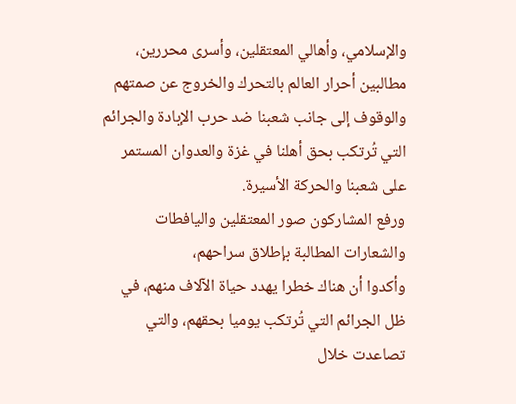والإسلامي، وأهالي المعتقلين، وأسرى محررين، مطالبين أحرار العالم بالتحرك والخروج عن صمتهم والوقوف إلى جانب شعبنا ضد حرب الإبادة والجرائم التي تُرتكب بحق أهلنا في غزة والعدوان المستمر على شعبنا والحركة الأسيرة.
ورفع المشاركون صور المعتقلين واليافطات والشعارات المطالبة بإطلاق سراحهم،
وأكدوا أن هناك خطرا يهدد حياة الآلاف منهم، في ظل الجرائم التي تُرتكب يوميا بحقهم، والتي تصاعدت خلال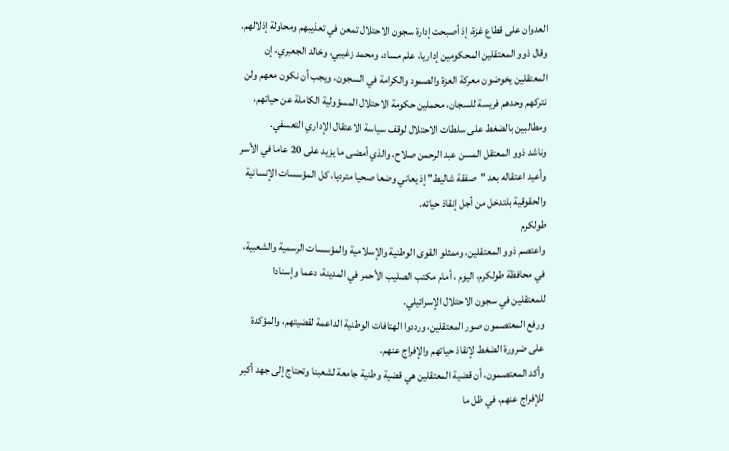العدوان على قطاع غزة، إذ أصبحت إدارة سجون الاحتلال تمعن في تعذيبهم ومحاولة إذلالهم.
وقال ذوو المعتقلين المحكومين إداريا، علم مساد، ومحمد زغيبي، وخالد الجعبري، إن المعتقلين يخوضون معركة العزة والصمود والكرامة في السجون، ويجب أن نكون معهم ولن نتركهم وحدهم فريسة للسجان، محملين حكومة الاحتلال المسؤولية الكاملة عن حياتهم، ومطالبين بالضغط على سلطات الاحتلال لوقف سياسة الاعتقال الإداري التعسفي.
وناشد ذوو المعتقل المسن عبد الرحمن صلاح، والذي أمضى ما يزيد على 20 عاما في الأسر وأعيد اعتقاله بعد "صفقة شاليط" إذ يعاني وضعا صحيا مترديا، كل المؤسسات الإنسانية والحقوقية بلتدخل من أجل إنقاذ حياته.
طولكرم
واعتصم ذوو المعتقلين، وممثلو القوى الوطنية والإسلامية والمؤسسات الرسمية والشعبية، في محافظة طولكرم، اليوم ، أمام مكتب الصليب الأحمر في المدينة، دعما وإسنادا للمعتقلين في سجون الاحتلال الإسرائيلي.
ورفع المعتصمون صور المعتقلين، ورددوا الهتافات الوطنية الداعمة لقضيتهم، والمؤكدة على ضرورة الضغط لإنقاذ حياتهم والإفراج عنهم.
وأكد المعتصمون، أن قضية المعتقلين هي قضية وطنية جامعة لشعبنا وتحتاج إلى جهد أكبر للإفراج عنهم، في ظل ما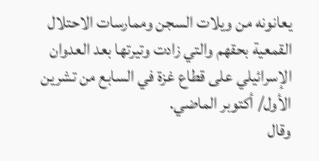يعانونه من ويلات السجن وممارسات الاحتلال القمعية بحقهم والتي زادت وتيرتها بعد العدوان الإسرائيلي على قطاع غزة في السابع من تشرين الأول/ أكتوبر الماضي.
وقال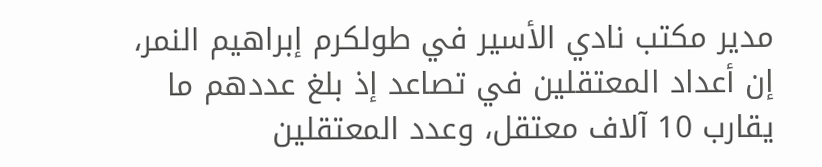مدير مكتب نادي الأسير في طولكرم إبراهيم النمر، إن أعداد المعتقلين في تصاعد إذ بلغ عددهم ما يقارب 10 آلاف معتقل، وعدد المعتقلين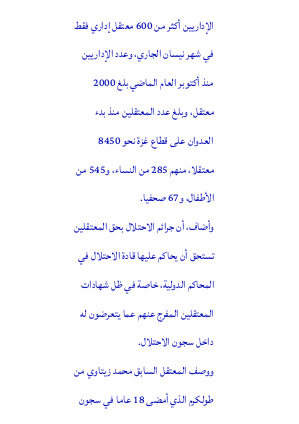الإداريين أكثر من 600 معتقل إداري فقط في شهر نيسان الجاري، وعدد الإداريين منذ أكتوبر العام الماضي بلغ 2000 معتقل، وبلغ عدد المعتقلين منذ بدء العدوان على قطاع غزة نحو 8450 معتقلا، منهم 285 من النساء، و545 من الأطفال، و67 صحفيا.
وأضاف، أن جرائم الاحتلال بحق المعتقلين تستحق أن يحاكم عليها قادة الاحتلال في المحاكم الدولية، خاصة في ظل شهادات المعتقلين المفرج عنهم عما يتعرضون له داخل سجون الاحتلال.
ووصف المعتقل السابق محمد زيتاوي من طولكرم الذي أمضى 18 عاما في سجون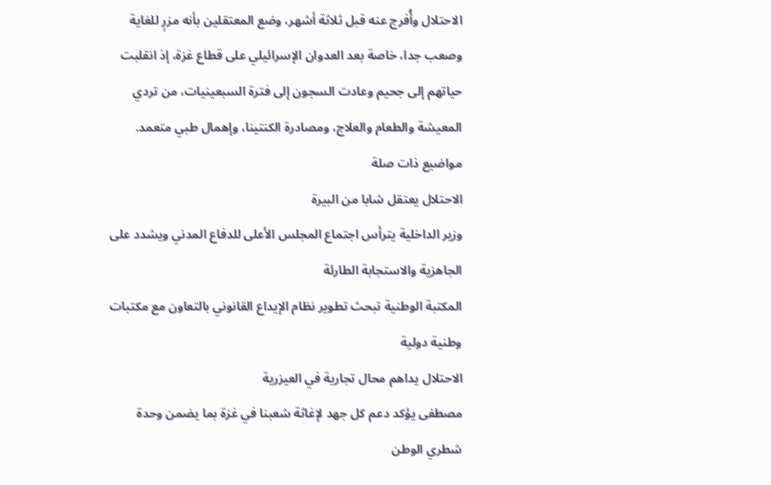الاحتلال وأُفرج عنه قبل ثلاثة أشهر، وضع المعتقلين بأنه مزرٍ للغاية وصعب جدا، خاصة بعد العدوان الإسرائيلي على قطاع غزة، إذ انقلبت حياتهم إلى جحيم وعادت السجون إلى فترة السبعينيات، من تردي المعيشة والطعام والعلاج، ومصادرة الكنتينا، وإهمال طبي متعمد.
مواضيع ذات صلة
الاحتلال يعتقل شابا من البيرة
وزير الداخلية يترأس اجتماع المجلس الأعلى للدفاع المدني ويشدد على الجاهزية والاستجابة الطارئة
المكتبة الوطنية تبحث تطوير نظام الإيداع القانوني بالتعاون مع مكتبات وطنية دولية
الاحتلال يداهم محال تجارية في العيزرية
مصطفى يؤكد دعم كل جهد لإغاثة شعبنا في غزة بما يضمن وحدة شطري الوطن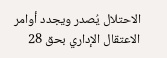الاحتلال يُصدر ويجدد أوامر الاعتقال الإداري بحق 28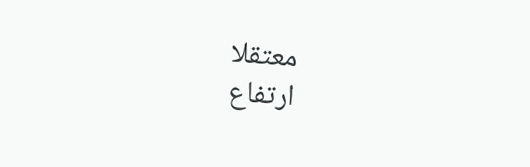معتقلا
ارتفاع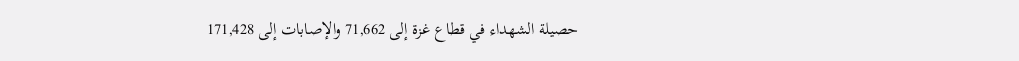حصيلة الشهداء في قطاع غزة إلى 71,662 والإصابات إلى 171,428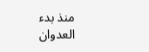منذ بدء العدوان